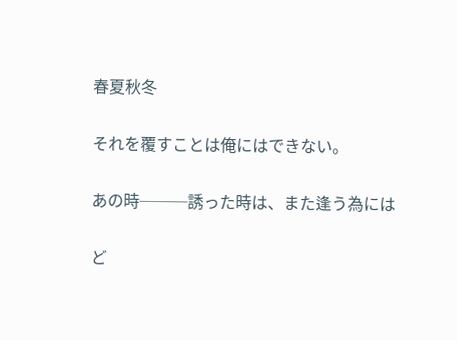春夏秋冬


それを覆すことは俺にはできない。


あの時───誘った時は、また逢う為には


ど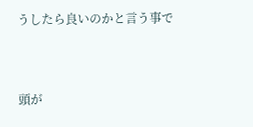うしたら良いのかと言う事で


頭が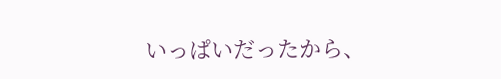いっぱいだったから、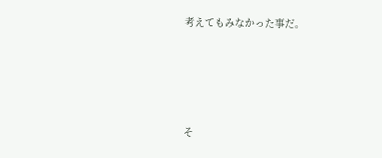考えてもみなかった事だ。




そ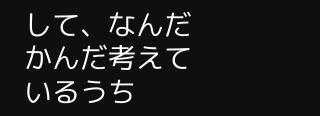して、なんだかんだ考えているうち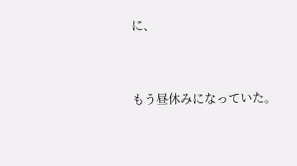に、


もう昼休みになっていた。